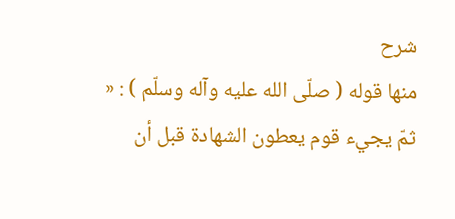شرح
منها قوله ( صلّى الله عليه وآله وسلّم ) : « ثمّ يجيء قوم يعطون الشهادة قبل أن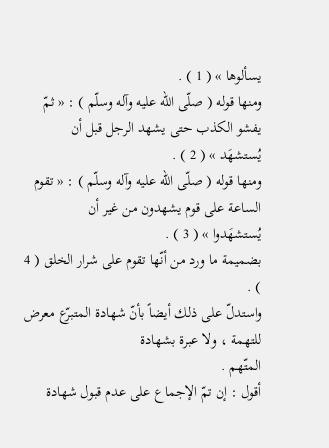يسألوها » ( 1 ) .
ومنها قوله ( صلّى الله عليه وآله وسلّم ) : « ثمّ يفشو الكذب حتى يشهد الرجل قبل أن
يُستشهَد » ( 2 ) .
ومنها قوله ( صلّى الله عليه وآله وسلّم ) : « تقوم الساعة على قوم يشهدون من غير أن
يُستشهَدوا » ( 3 ) .
بضميمة ما ورد من أنّها تقوم على شرار الخلق ( 4 ) .
واستدلّ على ذلك أيضاً بأنّ شهادة المتبرّع معرض للتهمة ، ولا عبرة بشهادة
المتّهم .
أقول : إن تمّ الإجماع على عدم قبول شهادة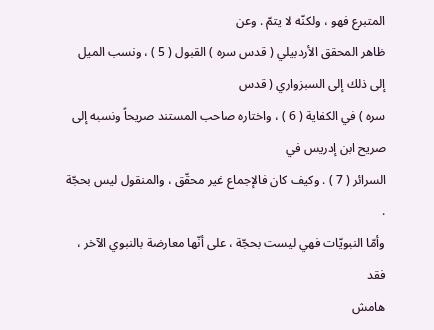المتبرع فهو ، ولكنّه لا يتمّ . وعن
ظاهر المحقق الأردبيلي ( قدس سره ) القبول ( 5 ) ، ونسب الميل إلى ذلك إلى السبزواري ( قدس
سره ) في الكفاية ( 6 ) ، واختاره صاحب المستند صريحاً ونسبه إلى صريح ابن إدريس في
السرائر ( 7 ) . وكيف كان فالإجماع غير محقّق ، والمنقول ليس بحجّة .
وأمّا النبويّات فهي ليست بحجّة ، على أنّها معارضة بالنبوي الآخر ، فقد
هامش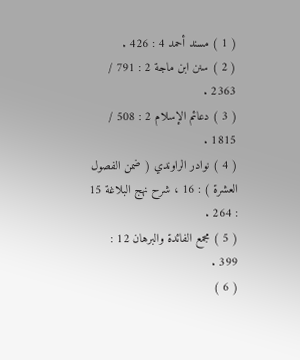( 1 ) مسند أحمد 4 : 426 .
( 2 ) سنن ابن ماجة 2 : 791 / 2363 .
( 3 ) دعائم الإسلام 2 : 508 / 1815 .
( 4 ) نوادر الراوندي ( ضمن الفصول العشرة ) : 16 ، شرح نهج البلاغة 15 : 264 .
( 5 ) مجمع الفائدة والبرهان 12 : 399 .
( 6 )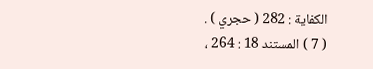الكفاية : 282 ( حجري ) .
( 7 ) المستند 18 : 264 ،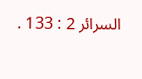السرائر 2 : 133 .